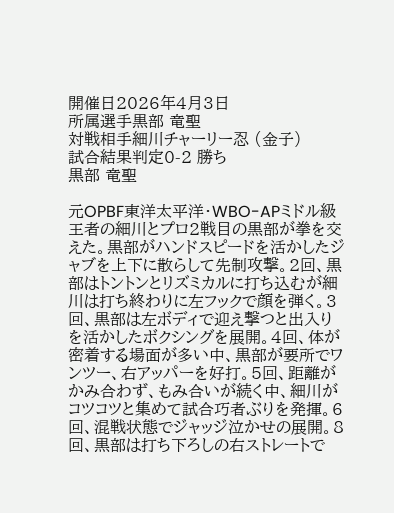開催日2026年4月3日
所属選手黒部 竜聖
対戦相手細川チャーリー忍 (金子)
試合結果判定0-2 勝ち
黒部 竜聖

元OPBF東洋太平洋・WBO-APミドル級王者の細川とプロ2戦目の黒部が拳を交えた。黒部がハンドスピードを活かしたジャブを上下に散らして先制攻撃。2回、黒部はトントンとリズミカルに打ち込むが細川は打ち終わりに左フックで顔を弾く。3回、黒部は左ボディで迎え撃つと出入りを活かしたボクシングを展開。4回、体が密着する場面が多い中、黒部が要所でワンツー、右アッパーを好打。5回、距離がかみ合わず、もみ合いが続く中、細川がコツコツと集めて試合巧者ぶりを発揮。6回、混戦状態でジャッジ泣かせの展開。8回、黒部は打ち下ろしの右ストレートで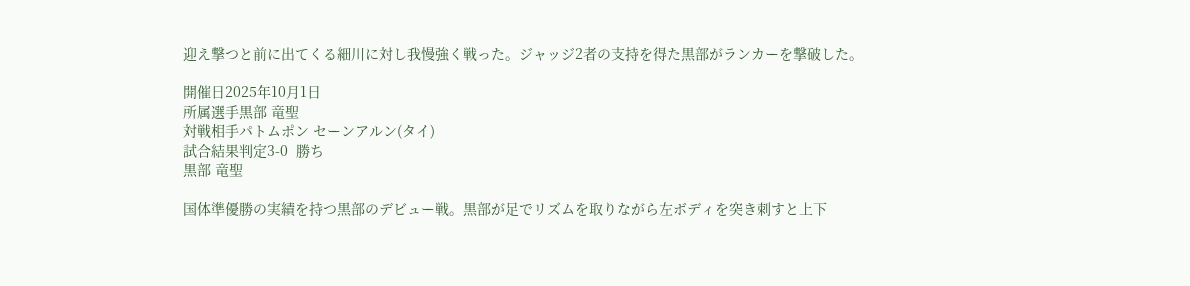迎え撃つと前に出てくる細川に対し我慢強く戦った。ジャッジ2者の支持を得た黒部がランカーを撃破した。

開催日2025年10月1日
所属選手黒部 竜聖
対戦相手パトムポン セーンアルン(タイ)
試合結果判定3-0  勝ち
黒部 竜聖

国体準優勝の実績を持つ黒部のデビュー戦。黒部が足でリズムを取りながら左ボディを突き刺すと上下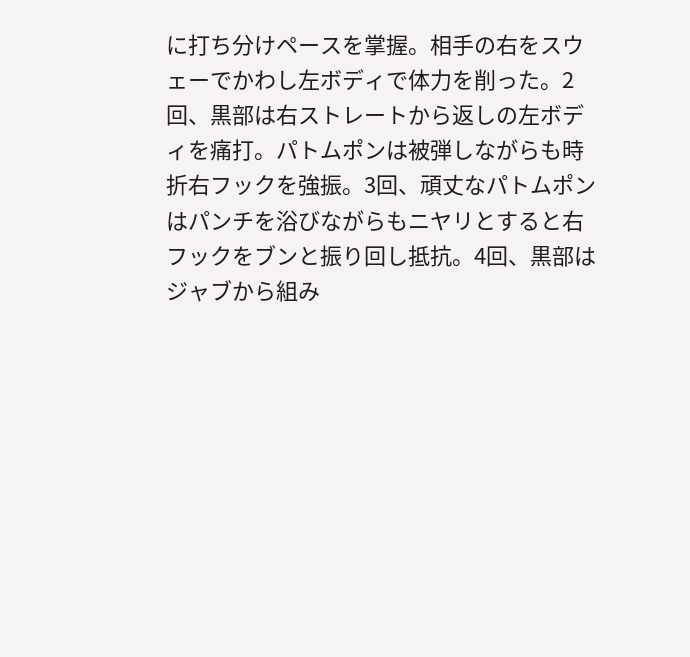に打ち分けペースを掌握。相手の右をスウェーでかわし左ボディで体力を削った。2回、黒部は右ストレートから返しの左ボディを痛打。パトムポンは被弾しながらも時折右フックを強振。3回、頑丈なパトムポンはパンチを浴びながらもニヤリとすると右フックをブンと振り回し抵抗。4回、黒部はジャブから組み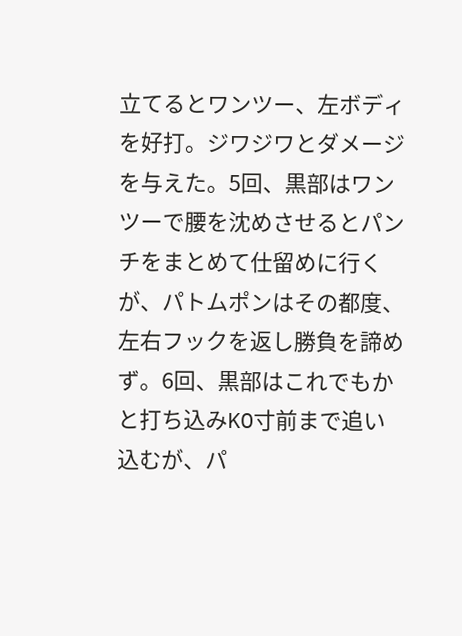立てるとワンツー、左ボディを好打。ジワジワとダメージを与えた。5回、黒部はワンツーで腰を沈めさせるとパンチをまとめて仕留めに行くが、パトムポンはその都度、左右フックを返し勝負を諦めず。6回、黒部はこれでもかと打ち込みKO寸前まで追い込むが、パ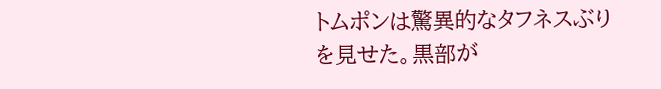トムポンは驚異的なタフネスぶりを見せた。黒部が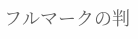フルマークの判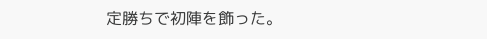定勝ちで初陣を飾った。